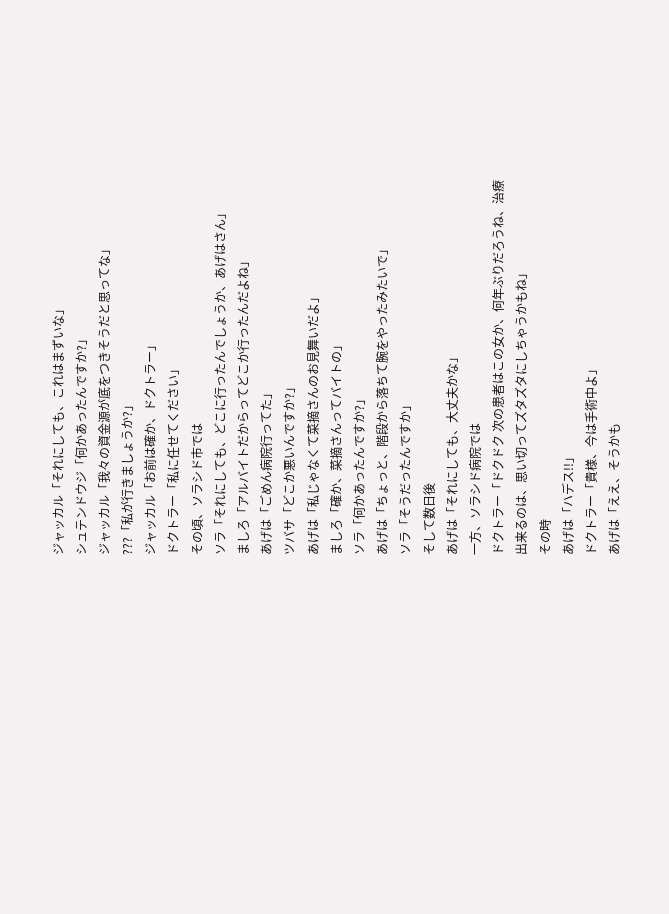ジャッカル「それにしても、これはまずいな」
シュテンドウジ「何かあったんですか?」
ジャッカル「我々の資金源が底をつきそうだと思ってな」
???「私が行きましょうか?」
ジャッカル「お前は確か、ドクトラー」
ドクトラー「私に任せてください」
その頃、ソラシド市では
ソラ「それにしても、どこに行ったんでしょうか、あげはさん」
ましろ「アルバイトだからってどこか行ったんだよね」
あげは「ごめん病院行ってた」
ツバサ「どこか悪いんですか?」
あげは「私じゃなくて菜摘さんのお見舞いだよ」
ましろ「確か、菜摘さんってバイトの」
ソラ「何かあったんですか?」
あげは「ちょっと、階段から落ちて腕をやったみたいで」
ソラ「そうだったんですか」
そして数日後
あげは「それにしても、大丈夫かな」
一方、ソラシド病院では
ドクトラー「ドクドク 次の患者はこの女か、何年ぶりだろうね、治療出来るのは、思い切ってズタズタにしちゃうかもね」
その時
あげは「ハデス!!」
ドクトラー「貴様、今は手術中よ」
あげは「ええ、そうかも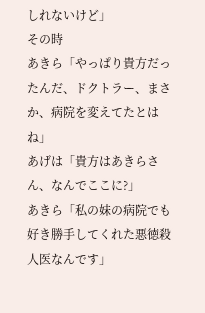しれないけど」
その時
あきら「やっぱり貴方だったんだ、ドクトラー、まさか、病院を変えてたとはね」
あげは「貴方はあきらさん、なんでここに?」
あきら「私の妹の病院でも好き勝手してくれた悪徳殺人医なんです」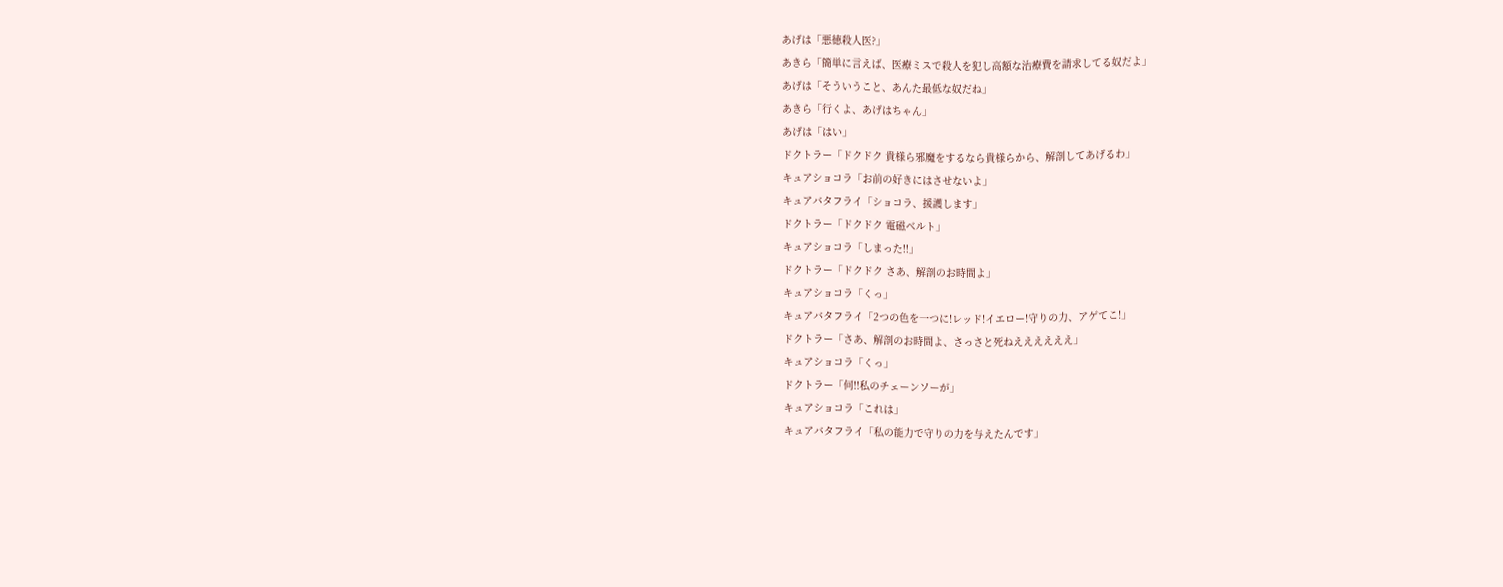あげは「悪徳殺人医?」
あきら「簡単に言えば、医療ミスで殺人を犯し高額な治療費を請求してる奴だよ」
あげは「そういうこと、あんた最低な奴だね」
あきら「行くよ、あげはちゃん」
あげは「はい」
ドクトラー「ドクドク 貴様ら邪魔をするなら貴様らから、解剖してあげるわ」
キュアショコラ「お前の好きにはさせないよ」
キュアバタフライ「ショコラ、援護します」
ドクトラー「ドクドク 電磁ベルト」
キュアショコラ「しまった!!」
ドクトラー「ドクドク さあ、解剖のお時間よ」
キュアショコラ「くっ」
キュアバタフライ「2つの色を一つに!レッド!イエロー!守りの力、アゲてこ!」
ドクトラー「さあ、解剖のお時間よ、さっさと死ねええええええ」
キュアショコラ「くっ」
ドクトラー「何!!私のチェーンソーが」
キュアショコラ「これは」
キュアバタフライ「私の能力で守りの力を与えたんです」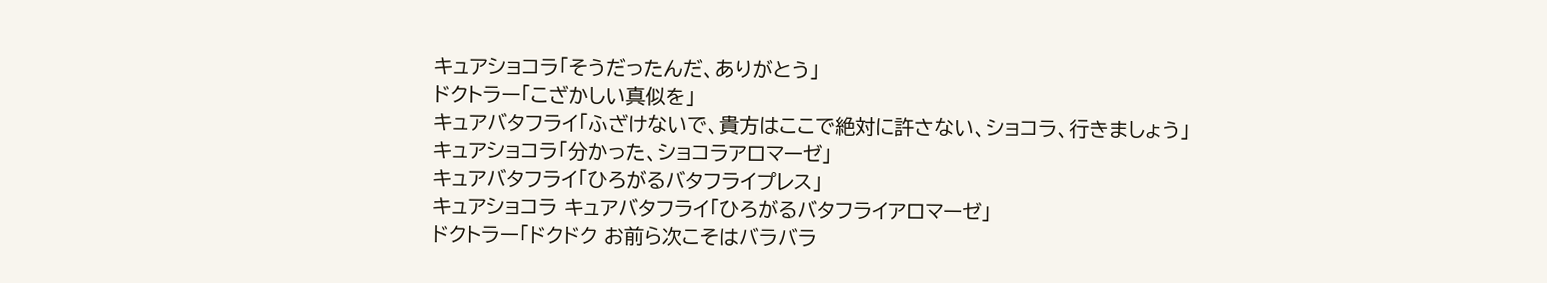キュアショコラ「そうだったんだ、ありがとう」
ドクトラー「こざかしい真似を」
キュアバタフライ「ふざけないで、貴方はここで絶対に許さない、ショコラ、行きましょう」
キュアショコラ「分かった、ショコラアロマーゼ」
キュアバタフライ「ひろがるバタフライプレス」
キュアショコラ キュアバタフライ「ひろがるバタフライアロマーゼ」
ドクトラー「ドクドク お前ら次こそはバラバラ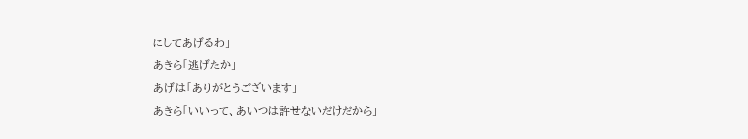にしてあげるわ」
あきら「逃げたか」
あげは「ありがとうございます」
あきら「いいって、あいつは許せないだけだから」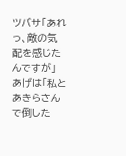ツバサ「あれっ、敵の気配を感じたんですが」
あげは「私とあきらさんで倒した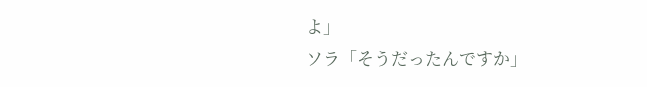よ」
ソラ「そうだったんですか」